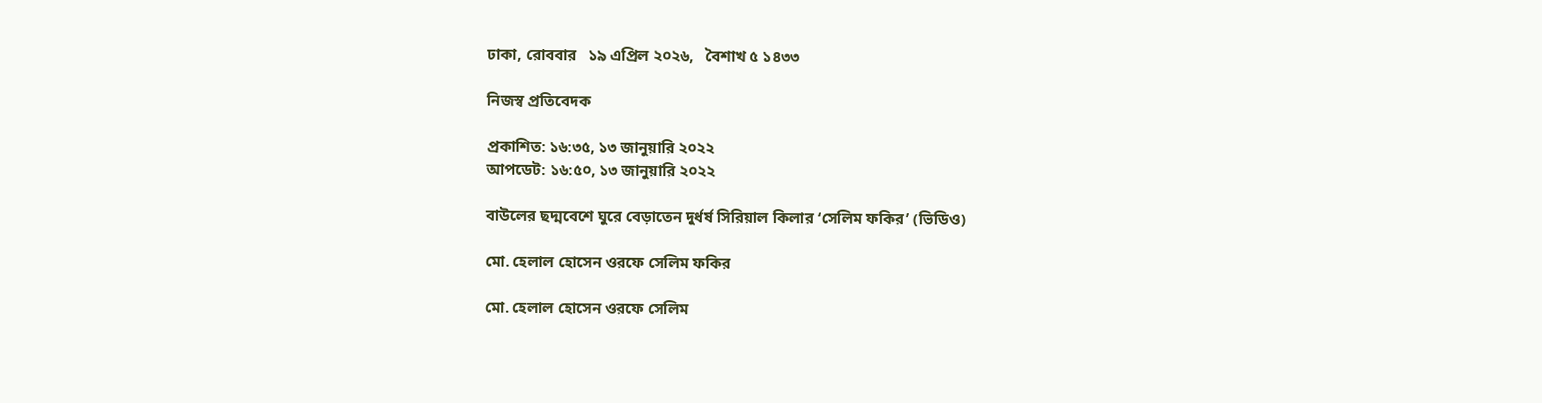ঢাকা, রোববার   ১৯ এপ্রিল ২০২৬,   বৈশাখ ৫ ১৪৩৩

নিজস্ব প্রতিবেদক

প্রকাশিত: ১৬:৩৫, ১৩ জানুয়ারি ২০২২
আপডেট: ১৬:৫০, ১৩ জানুয়ারি ২০২২

বাউলের ছদ্মবেশে ঘুরে বেড়াতেন দুর্ধর্ষ সিরিয়াল কিলার ‘সেলিম ফকির’ (ভিডিও)

মো. হেলাল হোসেন ওরফে সেলিম ফকির

মো. হেলাল হোসেন ওরফে সেলিম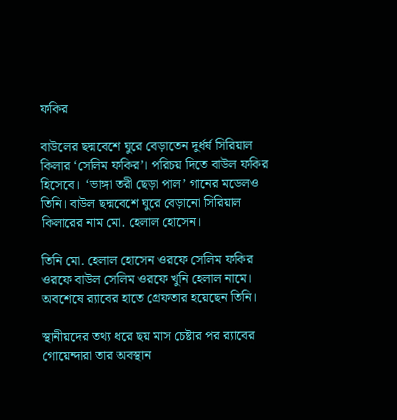ফকির

বাউলের ছদ্মবেশে ঘুরে বেড়াতেন দুর্ধর্ষ সিরিয়াল কিলার ‘সেলিম ফকির’। পরিচয় দিতে বাউল ফকির হিসেবে।  ‘ভাঙ্গা তরী ছেড়া পাল’ গানের মডেলও তিনি। বাউল ছদ্মবেশে ঘুরে বেড়ানো সিরিয়াল কিলারের নাম মো. হেলাল হোসেন।

তিনি মো. হেলাল হোসেন ওরফে সেলিম ফকির ওরফে বাউল সেলিম ওরফে খুনি হেলাল নামে। অবশেষে র‍্যাবের হাতে গ্রেফতার হয়েছেন তিনি।

স্থানীয়দের তথ্য ধরে ছয় মাস চেষ্টার পর র‍্যাবের গোয়েন্দারা তার অবস্থান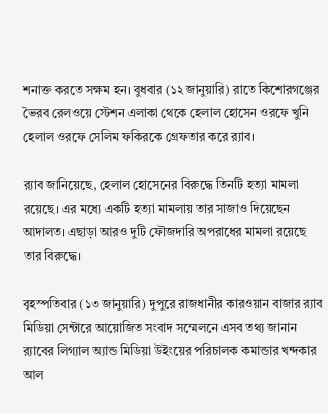শনাক্ত করতে সক্ষম হন। বুধবার (১২ জানুয়ারি) রাতে কিশোরগঞ্জের ভৈরব রেলওয়ে স্টেশন এলাকা থেকে হেলাল হোসেন ওরফে খুনি হেলাল ওরফে সেলিম ফকিরকে গ্রেফতার করে র‍্যাব।

র‍্যাব জানিয়েছে, হেলাল হোসেনের বিরুদ্ধে তিনটি হত্যা মামলা রয়েছে। এর মধ্যে একটি হত্যা মামলায় তার সাজাও দিয়েছেন আদালত। এছাড়া আরও দুটি ফৌজদারি অপরাধের মামলা রয়েছে তার বিরুদ্ধে।

বৃহস্পতিবার (১৩ জানুয়ারি) দুপুরে রাজধানীর কারওয়ান বাজার র‍্যাব মিডিয়া সেন্টারে আয়োজিত সংবাদ সম্মেলনে এসব তথ্য জানান র‍্যাবের লিগ্যাল অ্যান্ড মিডিয়া উইংয়ের পরিচালক কমান্ডার খন্দকার আল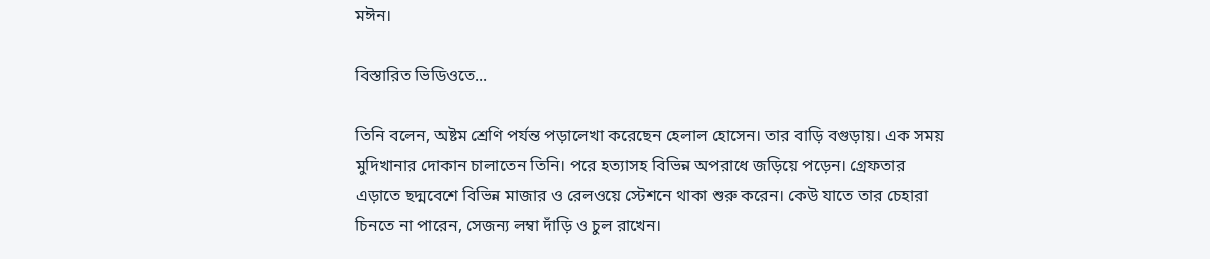মঈন।

বিস্তারিত ভিডিওতে...

তিনি বলেন, অষ্টম শ্রেণি পর্যন্ত পড়ালেখা করেছেন হেলাল হোসেন। তার বাড়ি বগুড়ায়। এক সময় মুদিখানার দোকান চালাতেন তিনি। পরে হত্যাসহ বিভিন্ন অপরাধে জড়িয়ে পড়েন। গ্রেফতার এড়াতে ছদ্মবেশে বিভিন্ন মাজার ও রেলওয়ে স্টেশনে থাকা শুরু করেন। কেউ যাতে তার চেহারা চিনতে না পারেন, সেজন্য লম্বা দাঁড়ি ও চুল রাখেন।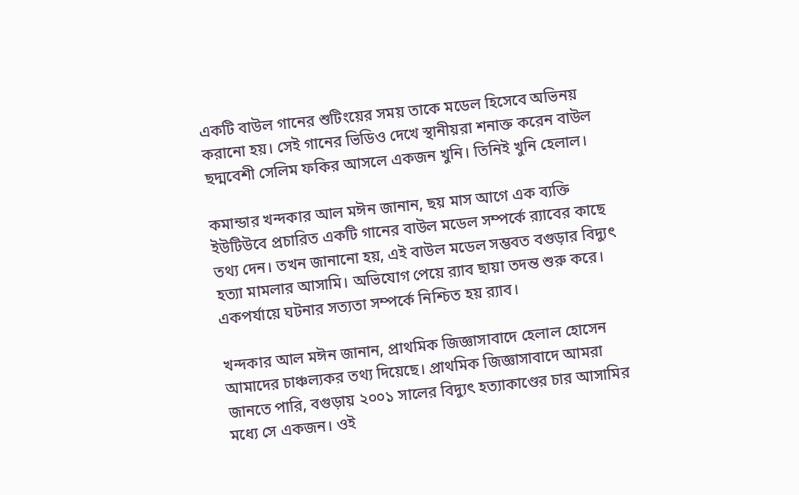একটি বাউল গানের শুটিংয়ের সময় তাকে মডেল হিসেবে অভিনয় করানো হয়। সেই গানের ভিডিও দেখে স্থানীয়রা শনাক্ত করেন বাউল ছদ্মবেশী সেলিম ফকির আসলে একজন খুনি। তিনিই খুনি হেলাল।

কমান্ডার খন্দকার আল মঈন জানান, ছয় মাস আগে এক ব্যক্তি ইউটিউবে প্রচারিত একটি গানের বাউল মডেল সম্পর্কে র‍্যাবের কাছে তথ্য দেন। তখন জানানো হয়, এই বাউল মডেল সম্ভবত বগুড়ার বিদ্যুৎ হত্যা মামলার আসামি। অভিযোগ পেয়ে র‍্যাব ছায়া তদন্ত শুরু করে। একপর্যায়ে ঘটনার সত্যতা সম্পর্কে নিশ্চিত হয় র‍্যাব।

খন্দকার আল মঈন জানান, প্রাথমিক জিজ্ঞাসাবাদে হেলাল হোসেন আমাদের চাঞ্চল্যকর তথ্য দিয়েছে। প্রাথমিক জিজ্ঞাসাবাদে আমরা জানতে পারি, বগুড়ায় ২০০১ সালের বিদ্যুৎ হত্যাকাণ্ডের চার আসামির মধ্যে সে একজন। ওই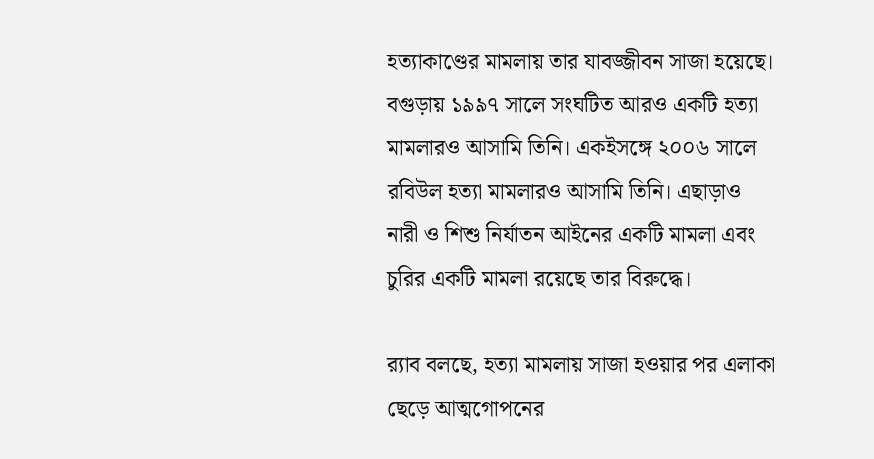হত্যাকাণ্ডের মামলায় তার যাবজ্জীবন সাজা হয়েছে। বগুড়ায় ১৯৯৭ সালে সংঘটিত আরও একটি হত্যা মামলারও আসামি তিনি। একইসঙ্গে ২০০৬ সালে রবিউল হত্যা মামলারও আসামি তিনি। এছাড়াও নারী ও শিশু নির্যাতন আইনের একটি মামলা এবং চুরির একটি মামলা রয়েছে তার বিরুদ্ধে।

র‍্যাব বলছে, হত্যা মামলায় সাজা হওয়ার পর এলাকা ছেড়ে আত্মগোপনের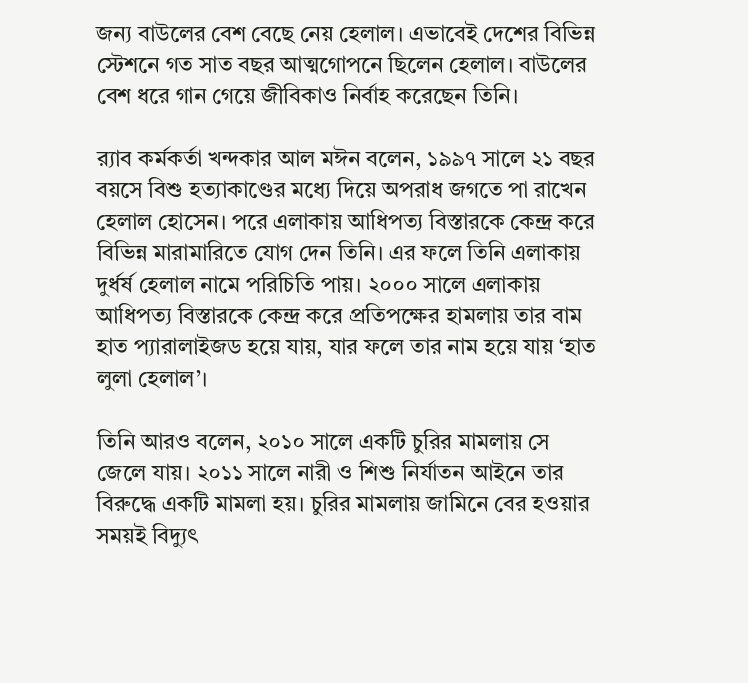জন্য বাউলের বেশ বেছে নেয় হেলাল। এভাবেই দেশের বিভিন্ন স্টেশনে গত সাত বছর আত্মগোপনে ছিলেন হেলাল। বাউলের বেশ ধরে গান গেয়ে জীবিকাও নির্বাহ করেছেন তিনি।

র‍্যাব কর্মকর্তা খন্দকার আল মঈন বলেন, ১৯৯৭ সালে ২১ বছর বয়সে বিশু হত্যাকাণ্ডের মধ্যে দিয়ে অপরাধ জগতে পা রাখেন হেলাল হোসেন। পরে এলাকায় আধিপত্য বিস্তারকে কেন্দ্র করে বিভিন্ন মারামারিতে যোগ দেন তিনি। এর ফলে তিনি এলাকায় দুর্ধর্ষ হেলাল নামে পরিচিতি পায়। ২০০০ সালে এলাকায় আধিপত্য বিস্তারকে কেন্দ্র করে প্রতিপক্ষের হামলায় তার বাম হাত প্যারালাইজড হয়ে যায়, যার ফলে তার নাম হয়ে যায় ‘হাত লুলা হেলাল’।

তিনি আরও বলেন, ২০১০ সালে একটি চুরির মামলায় সে জেলে যায়। ২০১১ সালে নারী ও শিশু নির্যাতন আইনে তার বিরুদ্ধে একটি মামলা হয়। চুরির মামলায় জামিনে বের হওয়ার সময়ই বিদ্যুৎ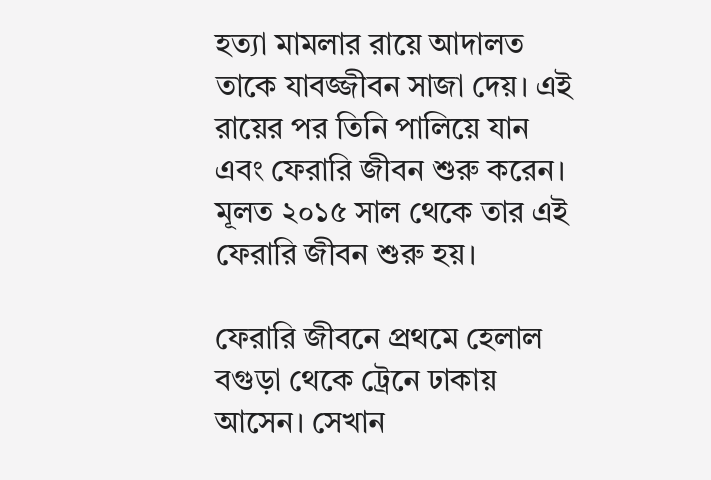হত্যা মামলার রায়ে আদালত তাকে যাবজ্জীবন সাজা দেয়। এই রায়ের পর তিনি পালিয়ে যান এবং ফেরারি জীবন শুরু করেন। মূলত ২০১৫ সাল থেকে তার এই ফেরারি জীবন শুরু হয়।

ফেরারি জীবনে প্রথমে হেলাল বগুড়া থেকে ট্রেনে ঢাকায় আসেন। সেখান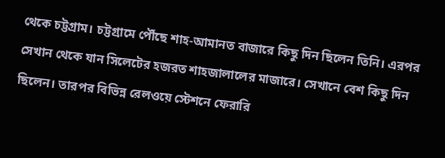থেকে চট্টগ্রাম। চট্টগ্রামে পৌঁছে শাহ-আমানত বাজারে কিছু দিন ছিলেন তিনি। এরপর সেখান থেকে যান সিলেটের হজরত শাহজালালের মাজারে। সেখানে বেশ কিছু দিন ছিলেন। তারপর বিভিন্ন রেলওয়ে স্টেশনে ফেরারি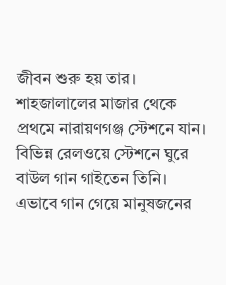জীবন শুরু হয় তার। শাহজালালের মাজার থেকে প্রথমে নারায়ণগঞ্জ স্টেশনে যান। বিভিন্ন রেলওয়ে স্টেশনে ঘুরে বাউল গান গাইতেন তিনি। এভাবে গান গেয়ে মানুষজনের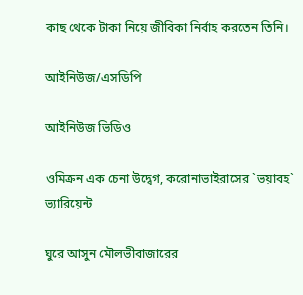কাছ থেকে টাকা নিয়ে জীবিকা নির্বাহ করতেন তিনি।

আইনিউজ/এসডিপি

আইনিউজ ভিডিও

ওমিক্রন এক চেনা উদ্বেগ, করোনাভাইরাসের `ভয়াবহ` ভ্যারিয়েন্ট

ঘুরে আসুন মৌলভীবাজারের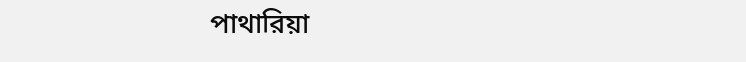পাথারিয়া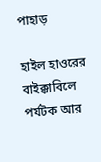পাহাড়

হাইল হাওরের বাইক্কাবিলে পর্যটক আর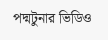পদ্মটুনার ভিডিও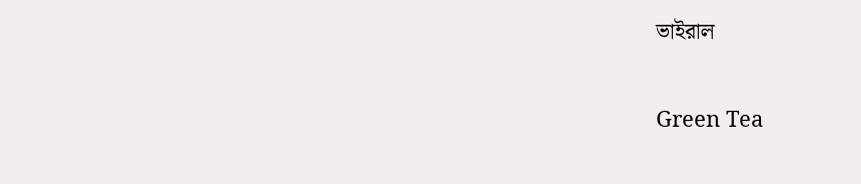ভাইরাল

Green Tea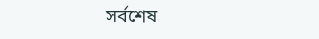সর্বশেষ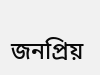জনপ্রিয়